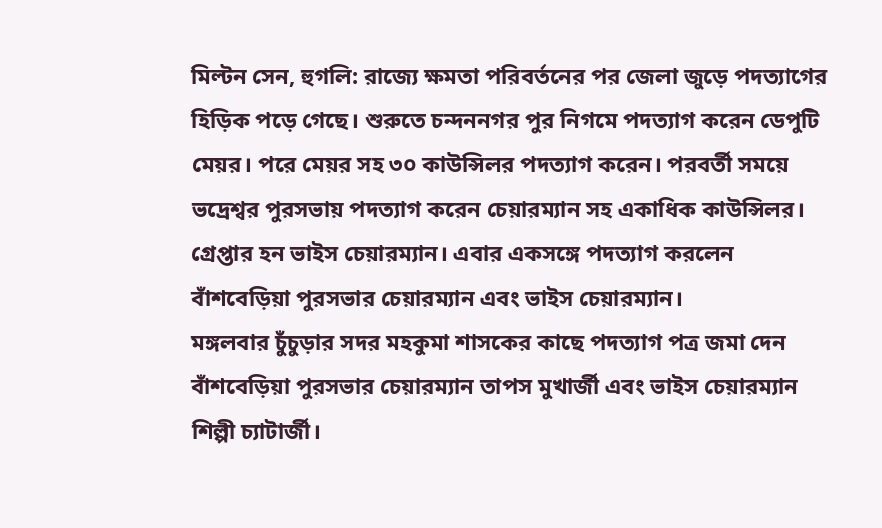মিল্টন সেন, হুগলি: রাজ্যে ক্ষমতা পরিবর্তনের পর জেলা জুড়ে পদত্যাগের হিড়িক পড়ে গেছে। শুরুতে চন্দননগর পুর নিগমে পদত্যাগ করেন ডেপুটি মেয়র। পরে মেয়র সহ ৩০ কাউন্সিলর পদত্যাগ করেন। পরবর্তী সময়ে ভদ্রেশ্বর পুরসভায় পদত্যাগ করেন চেয়ারম্যান সহ একাধিক কাউন্সিলর। গ্রেপ্তার হন ভাইস চেয়ারম্যান। এবার একসঙ্গে পদত্যাগ করলেন বাঁশবেড়িয়া পুরসভার চেয়ারম্যান এবং ভাইস চেয়ারম্যান।
মঙ্গলবার চুঁচুড়ার সদর মহকুমা শাসকের কাছে পদত্যাগ পত্র জমা দেন বাঁশবেড়িয়া পুরসভার চেয়ারম্যান তাপস মুখার্জী এবং ভাইস চেয়ারম্যান শিল্পী চ্যাটার্জী।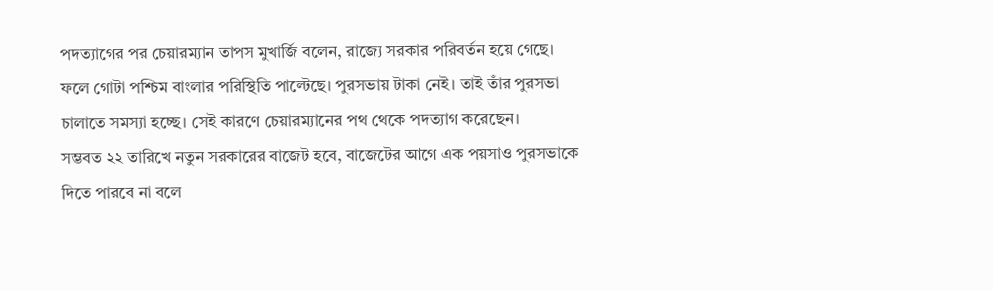পদত্যাগের পর চেয়ারম্যান তাপস মুখার্জি বলেন, রাজ্যে সরকার পরিবর্তন হয়ে গেছে। ফলে গোটা পশ্চিম বাংলার পরিস্থিতি পাল্টেছে। পুরসভায় টাকা নেই। তাই তাঁর পুরসভা চালাতে সমস্যা হচ্ছে। সেই কারণে চেয়ারম্যানের পথ থেকে পদত্যাগ করেছেন।
সম্ভবত ২২ তারিখে নতুন সরকারের বাজেট হবে, বাজেটের আগে এক পয়সাও পুরসভাকে দিতে পারবে না বলে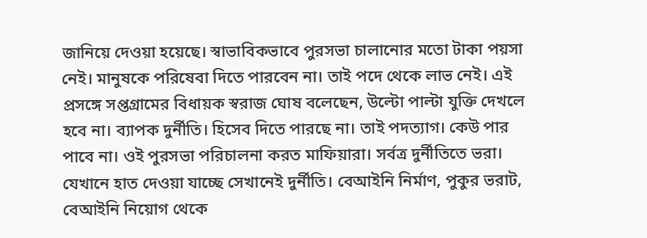জানিয়ে দেওয়া হয়েছে। স্বাভাবিকভাবে পুরসভা চালানোর মতো টাকা পয়সা নেই। মানুষকে পরিষেবা দিতে পারবেন না। তাই পদে থেকে লাভ নেই। এই প্রসঙ্গে সপ্তগ্রামের বিধায়ক স্বরাজ ঘোষ বলেছেন, উল্টো পাল্টা যুক্তি দেখলে হবে না। ব্যাপক দুর্নীতি। হিসেব দিতে পারছে না। তাই পদত্যাগ। কেউ পার পাবে না। ওই পুরসভা পরিচালনা করত মাফিয়ারা। সর্বত্র দুর্নীতিতে ভরা। যেখানে হাত দেওয়া যাচ্ছে সেখানেই দুর্নীতি। বেআইনি নির্মাণ, পুকুর ভরাট, বেআইনি নিয়োগ থেকে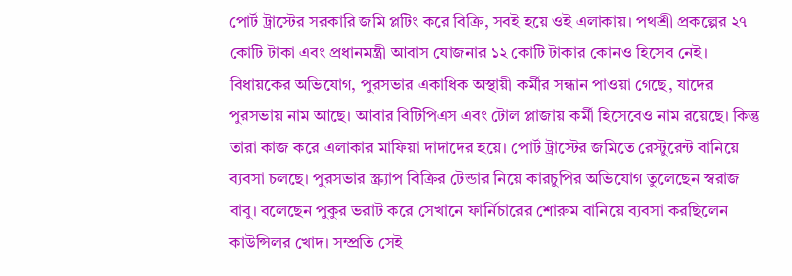পোর্ট ট্রাস্টের সরকারি জমি প্লটিং করে বিক্রি, সবই হয়ে ওই এলাকায়। পথশ্রী প্রকল্পের ২৭ কোটি টাকা এবং প্রধানমন্ত্রী আবাস যোজনার ১২ কোটি টাকার কোনও হিসেব নেই।
বিধায়কের অভিযোগ, পুরসভার একাধিক অস্থায়ী কর্মীর সন্ধান পাওয়া গেছে, যাদের পুরসভায় নাম আছে। আবার বিটিপিএস এবং টোল প্লাজায় কর্মী হিসেবেও নাম রয়েছে। কিন্তু তারা কাজ করে এলাকার মাফিয়া দাদাদের হয়ে। পোর্ট ট্রাস্টের জমিতে রেস্টুরেন্ট বানিয়ে ব্যবসা চলছে। পুরসভার স্ক্র্যাপ বিক্রির টেন্ডার নিয়ে কারচুপির অভিযোগ তুলেছেন স্বরাজ বাবু। বলেছেন পুকুর ভরাট করে সেখানে ফার্নিচারের শোরুম বানিয়ে ব্যবসা করছিলেন কাউন্সিলর খোদ। সম্প্রতি সেই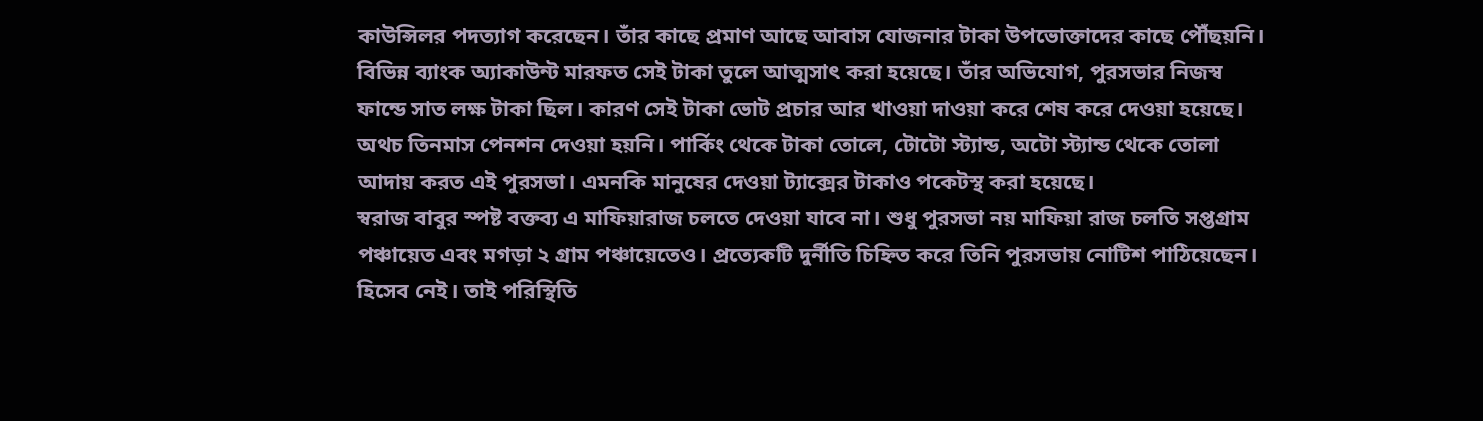কাউন্সিলর পদত্যাগ করেছেন। তাঁর কাছে প্রমাণ আছে আবাস যোজনার টাকা উপভোক্তাদের কাছে পৌঁছয়নি।
বিভিন্ন ব্যাংক অ্যাকাউন্ট মারফত সেই টাকা তুলে আত্মসাৎ করা হয়েছে। তাঁর অভিযোগ, পুরসভার নিজস্ব ফান্ডে সাত লক্ষ টাকা ছিল। কারণ সেই টাকা ভোট প্রচার আর খাওয়া দাওয়া করে শেষ করে দেওয়া হয়েছে। অথচ তিনমাস পেনশন দেওয়া হয়নি। পার্কিং থেকে টাকা তোলে, টোটো স্ট্যান্ড, অটো স্ট্যান্ড থেকে তোলা আদায় করত এই পুরসভা। এমনকি মানুষের দেওয়া ট্যাক্সের টাকাও পকেটস্থ করা হয়েছে।
স্বরাজ বাবুর স্পষ্ট বক্তব্য এ মাফিয়ারাজ চলতে দেওয়া যাবে না। শুধু পুরসভা নয় মাফিয়া রাজ চলতি সপ্তগ্রাম পঞ্চায়েত এবং মগড়া ২ গ্রাম পঞ্চায়েতেও। প্রত্যেকটি দুর্নীতি চিহ্নিত করে তিনি পুরসভায় নোটিশ পাঠিয়েছেন। হিসেব নেই। তাই পরিস্থিতি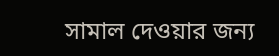সামাল দেওয়ার জন্য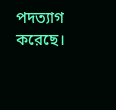পদত্যাগ করেছে।